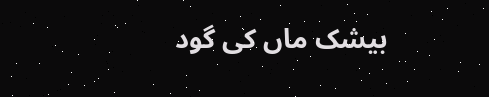بیشک ماں کی گود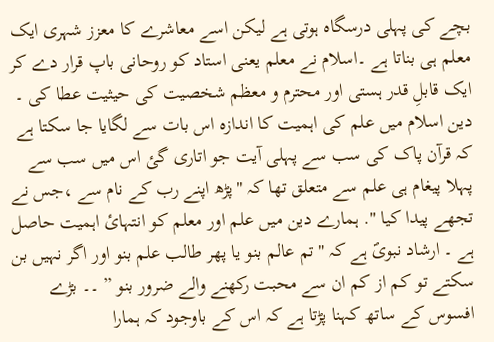بچے کی پہلی درسگاہ ہوتی ہے لیکن اسے معاشرے کا معزز شہری ایک معلم ہی بناتا ہے ۔اسلام نے معلم یعنی استاد کو روحانی باپ قرار دے کر ایک قابلِ قدر ہستی اور محترم و معظم شخصیت کی حیثیت عطا کی ۔ دین اسلام میں علم کی اہمیت کا اندازہ اس بات سے لگایا جا سکتا ہے کہ قرآن پاک کی سب سے پہلی آیت جو اتاری گئ اس میں سب سے پہلا پیغام ہی علم سے متعلق تھا کہ "پڑھ اپنے رب کے نام سے ،جس نے تجھے پیدا کیا ". ہمارے دین میں علم اور معلم کو انتہائ اہمیت حاصل ہے ۔ ارشاد نبویؐ ہے کہ "تم عالم بنو یا پھر طالب علم بنو اور اگر نہیں بن سکتے تو کم از کم ان سے محبت رکھنے والے ضرور بنو ” ۔۔ بڑے افسوس کے ساتھ کہنا پڑتا ہے کہ اس کے باوجود کہ ہمارا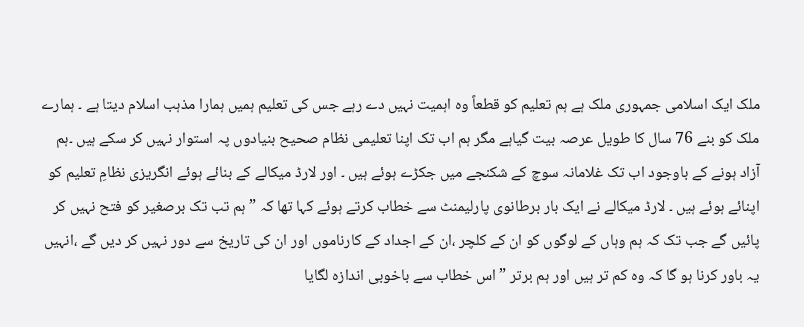ملک ایک اسلامی جمہوری ملک ہے ہم تعلیم کو قطعاً وہ اہمیت نہیں دے رہے جس کی تعلیم ہمیں ہمارا مذہب اسلام دیتا ہے ۔ ہمارے ملک کو بنے 76 سال کا طویل عرصہ بیت گیاہے مگر ہم اب تک اپنا تعلیمی نظام صحیح بنیادوں پہ استوار نہیں کر سکے ہیں ۔ہم آزاد ہونے کے باوجود اب تک غلامانہ سوچ کے شکنجے میں جکڑے ہوئے ہیں ۔ اور لارڈ میکالے کے بنائے ہوئے انگریزی نظامِ تعلیم کو اپنائے ہوئے ہیں ۔ لارڈ میکالے نے ایک بار برطانوی پارلیمنٹ سے خطاب کرتے ہوئے کہا تھا کہ ” ہم تب تک برصغیر کو فتح نہیں کر پائیں گے جب تک کہ ہم وہاں کے لوگوں کو ان کے کلچر ،ان کے اجداد کے کارناموں اور ان کی تاریخ سے دور نہیں کر دیں گے ،انہیں یہ باور کرنا ہو گا کہ وہ کم تر ہیں اور ہم برتر ” اس خطاب سے باخوبی اندازہ لگایا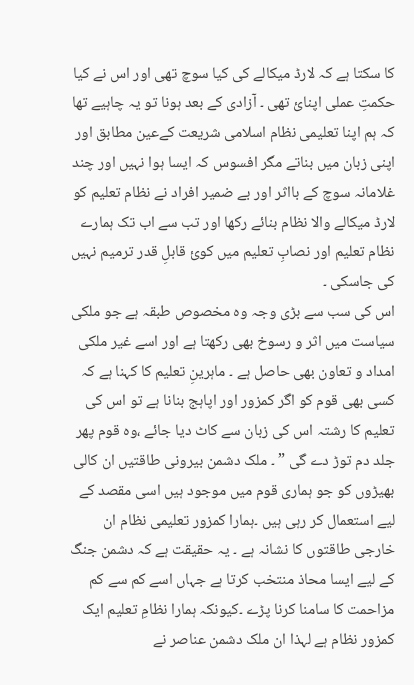کا سکتا ہے کہ لارڈ میکالے کی کیا سوچ تھی اور اس نے کیا حکمتِ عملی اپنائ تھی ۔ آزادی کے بعد ہونا تو یہ چاہیے تھا کہ ہم اپنا تعلیمی نظام اسلامی شریعت کےعین مطابق اور اپنی زبان میں بناتے مگر افسوس کہ ایسا ہوا نہیں اور چند غلامانہ سوچ کے بااثر اور بے ضمیر افراد نے نظام تعلیم کو لارڈ میکالے والا نظام بنائے رکھا اور تب سے اب تک ہمارے نظام تعلیم اور نصابِ تعلیم میں کوئ قابلِ قدر ترمیم نہیں کی جاسکی ۔
اس کی سب سے بڑی وجہ وہ مخصوص طبقہ ہے جو ملکی سیاست میں اثر و رسوخ بھی رکھتا ہے اور اسے غیر ملکی امداد و تعاون بھی حاصل ہے ۔ ماہرینِ تعلیم کا کہنا ہے کہ کسی بھی قوم کو اگر کمزور اور اپاہج بنانا ہے تو اس کی تعلیم کا رشتہ اس کی زبان سے کاٹ دیا جائے ،وہ قوم پھر جلد دم توڑ دے گی ” ۔ ملک دشمن بیرونی طاقتیں ان کالی بھیڑوں کو جو ہماری قوم میں موجود ہیں اسی مقصد کے لیے استعمال کر رہی ہیں ۔ہمارا کمزور تعلیمی نظام ان خارجی طاقتوں کا نشانہ ہے ۔ یہ حقیقت ہے کہ دشمن جنگ کے لیے ایسا محاذ منتخب کرتا ہے جہاں اسے کم سے کم مزاحمت کا سامنا کرنا پڑے ۔کیونکہ ہمارا نظامِ تعلیم ایک کمزور نظام ہے لہذا ان ملک دشمن عناصر نے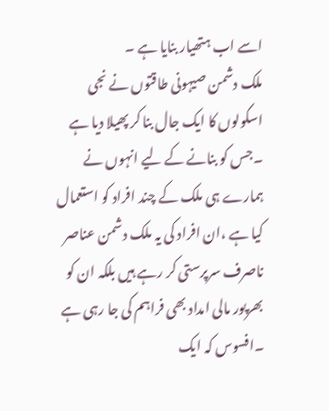اسے اب ہتھیار بنایا ہے ۔
ملک دشمن صیہونی طاقتوں نے نجی اسکولوں کا ایک جال بنا کر پھیلا دیا ہے ۔جس کو بنانے کے لیے انہوں نے ہمارے ہی ملک کے چند افراد کو استعمال کیا ہے ،ان افراد کی یہ ملک دشمن عناصر ناصرف سرپرستی کر رہے ہیں بلکہ ان کو بھرپور مالی امداد بھی فراہم کی جا رہی ہے ۔افسوس کہ ایک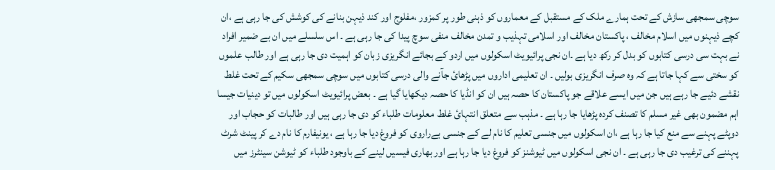سوچی سمجھی سازش کے تحت ہمارے ملک کے مستقبل کے معماروں کو ذہنی طور پر کمزور ،مفلوج اور کند ذیہن بنانے کی کوشش کی جا رہی ہے ،ان کچے ذیہنوں میں اسلام مخالف ، پاکستان مخالف اور اسلامی تہذیب و تمدن مخالف منفی سوچ پیدا کی جا رہی ہے ۔ اس سلسلے میں ان بے ضمیر افراد نے بہت سی درسی کتابوں کو بدل کر رکھ دیا ہے ۔ان نجی پرائیویٹ اسکولوں میں اردو کے بجائے انگریزی زبان کو اہمیت دی جا رہی ہے اور طالب علموں کو سختی سے کہا جاتا ہے کہ وہ صرف انگریزی بولیں ۔ ان تعلیمی اداروں میں پڑھائ جآنے والی درسی کتابوں میں سوچی سمجھی سکیم کے تحت غلط نقشے دئیے جا رہے ہیں جن میں ایسے علاقے جو پاکستان کا حصہ ہیں ان کو انڈیا کا حصہ دیکھایا گیا ہے ۔ بعض پرائیویٹ اسکولوں میں تو دینیات جیسا اہم مضمون بھی غیر مسلم کا تصنف کردہ پڑھایا جا رہا ہے ۔ مذہب سے متعلق انتہائ غلط معلومات طلباء کو دی جا رہی ہیں اور طالبات کو حجاب اور دوپٹے پہنے سے منع کیا جا رہا ہے ،ان اسکولوں میں جنسی تعلیم کا نام لے کے جنسی بےراروی کو فروغ دیا جا رہا ہے ، یونیفارم کا نام دے کر پینٹ شرٹ پہننے کی ترغیب دی جا رہی ہے ۔ ان نجی اسکولوں میں ٹیوشنز کو فروغ دیا جا رہا ہے اور بھاری فیسیں لینے کے باوجود طلباء کو ٹیوشن سینٹرز میں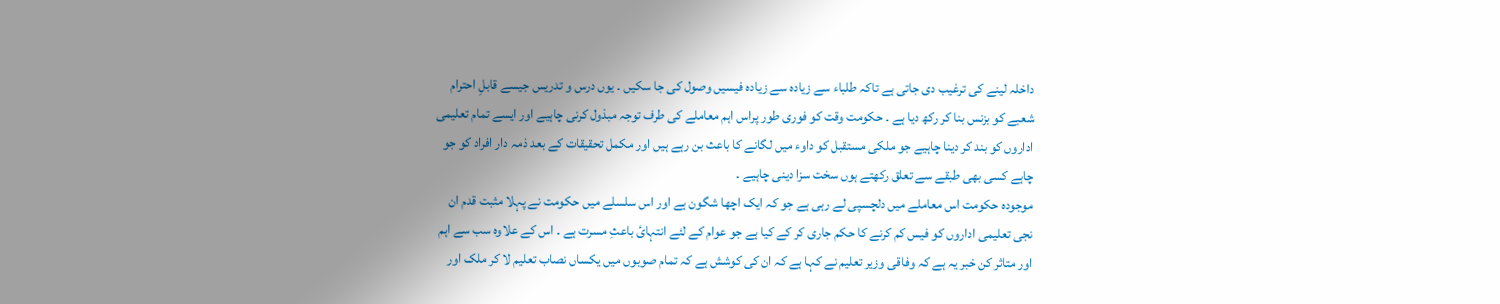داخلہ لینے کی ترغیب دی جاتی ہے تاکہ طلباء سے زیادہ سے زیادہ فیسیں وصول کی جا سکیں ۔ یوں درس و تدریس جیسے قابلِ احترام شعبے کو بزنس بنا کر رکھ دیا ہے ۔ حکومت وقت کو فوری طور پراس اہم معاملے کی طرف توجہ مبذول کرنی چاہیے اور ایسے تمام تعلیمی اداروں کو بند کر دینا چاہیے جو ملکی مستقبل کو داوء میں لگانے کا باعث بن رہے ہیں اور مکمل تحقیقات کے بعد ذمہ دار افراد کو جو چاہے کسی بھی طبقے سے تعلق رکھتے ہوں سخت سزا دینی چاہیے ۔
موجودہ حکومت اس معاملے میں دلچسپی لے رہی ہے جو کہ ایک اچھا شگون ہے اور اس سلسلے میں حکومت نے پہلا مثبت قدم ان نجی تعلیمی اداروں کو فیس کم کرنے کا حکم جاری کر کے کیا ہے جو عوام کے لئے انتہائ باعثِ مسرت ہے ۔ اس کے علاوہ سب سے اہم اور متاثر کن خبر یہ ہے کہ وفاقی وزیر تعلیم نے کہا ہے کہ ان کی کوشش ہے کہ تمام صوبوں میں یکساں نصاب تعلیم لا کر ملک اور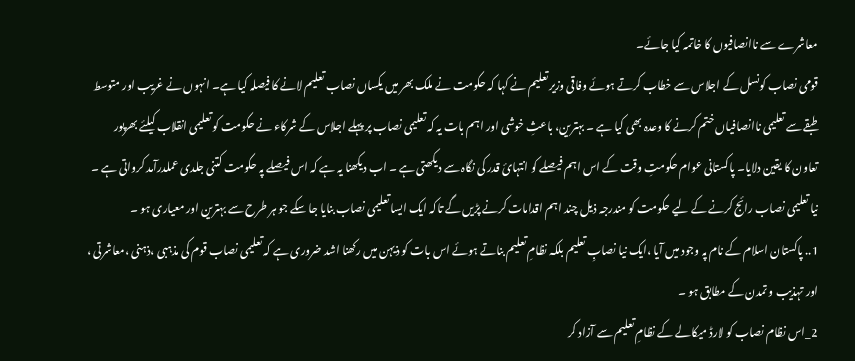معاشرے سے ناانصافیوں کا خاتمہ کیا جائے۔
قومی نصاب کونسل کے اجلاس سے خطاب کرتے ہوئے وفاقی وزیر تعلیم نے کہا کہ حکومت نے ملک بھر میں یکساں نصاب تعلیم لانے کا فیصلہ کیا ہے۔ انہوں نے غریب اور متوسط طبقے سے تعلیمی ناانصافیاں ختم کرنے کا وعدہ بھی کیا ہے ۔ بہترین، باعثِ خوشی اور اہم بات یہ کہ تعلیمی نصاب پر پہلے اجلاس کے شرکاء نے حکومت کو تعلیمی انقلاب کیلئے بھرپور تعاون کا یقین دلایا۔ پاکستانی عوام حکومتِ وقت کے اس اہم فیصلے کو انتہائ قدر کی نگاہ سے دیکھتی ہے ۔ اب دیکھنا یہ ہے کہ اس فیصلے پہ حکومت کتنی جلدی عملدرآمد کرواتی ہے ۔ نیا تعلیمی نصاب رائج کرنے کے لیے حکومت کو مندرجہ ذیل چند اہم اقدامات کرنے پڑیں گے تاکہ ایک ایسا تعلیمی نصاب بنایا جا سکے جو ہر طرح سے بہترین اور معیاری ہو ۔
1.. پاکستان اسلام کے نام پہ وجود میں آیا ،ایک نیا نصابِ تعلیم بلکہ نظامِ تعلیم بناتے ہوئے اس بات کو ذیہن میں رکھنا اشد ضروری ہے کہ تعلیمی نصاب قوم کی مذہبی ،ذہنی ،معاشرتی ، اور تہذیب و تمدن کے مطابق ہو ۔
2_اس نظام نصاب کو لارڈ میکالے کے نظامِ تعلیم سے آزاد کر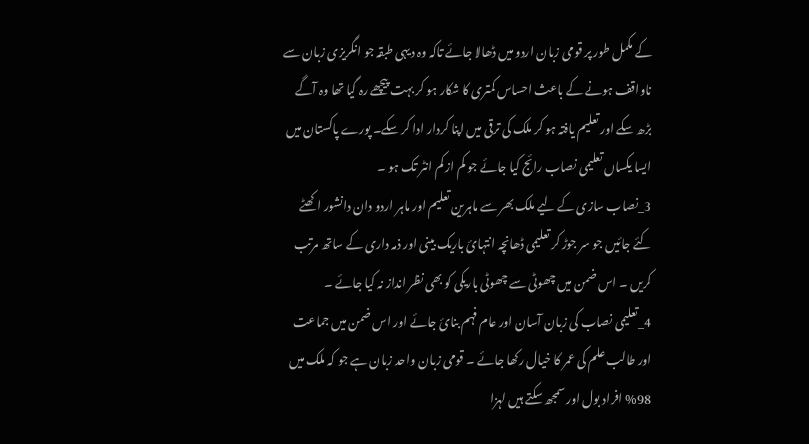کے مکمل طور پر قومی زبان اردو میں ڈھالا جائے تاکہ وہ دیہی طبقہ جو انگریزی زبان سے ناواقف ہونے کے باعث احساس کمتری کا شکار ہو کر بہت پیچھے رہ گیا تھا وہ آگے بڑھ سکے اور تعلیم یافتہ ہو کر ملک کی ترقی میں اپنا کردار ادا کر سکے۔ پورے پاکستان میں ایسا یکساں تعلیمی نصاب رائج کیا جائے جو کم از کم انٹر تک ہو ۔
3_نصاب سازی کے لیے ملک بھر سے ماہرین تعلیم اور ماہر اردو دان دانشور اکھٹے کئے جائیں جو سر جوڑ کر تعلیمی ڈھانچہ انتہائ باریک بینی اور ذمہ داری کے ساتھ مرتب کریں ۔ اس ضمن میں چھوٹی سے چھوٹی باریکی کو بھی نظر انداز نہ کیا جائے ۔
4_تعلیمی نصاب کی زبان آسان اور عام فہم بنائ جائے اور اس ضمن میں جماعت اور طالب علم کی عمر کا خیال رکھا جائے ۔ قومی زبان واحد زبان ہے جو کہ ملک میں 98% افراد بول اور سمجھ سکتے ہیں لہزا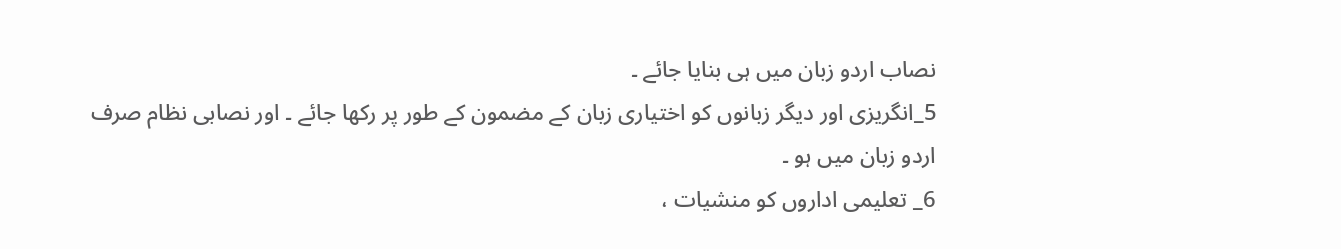نصاب اردو زبان میں ہی بنایا جائے ۔
5_انگریزی اور دیگر زبانوں کو اختیاری زبان کے مضمون کے طور پر رکھا جائے ۔ اور نصابی نظام صرف اردو زبان میں ہو ۔
6_ تعلیمی اداروں کو منشیات ،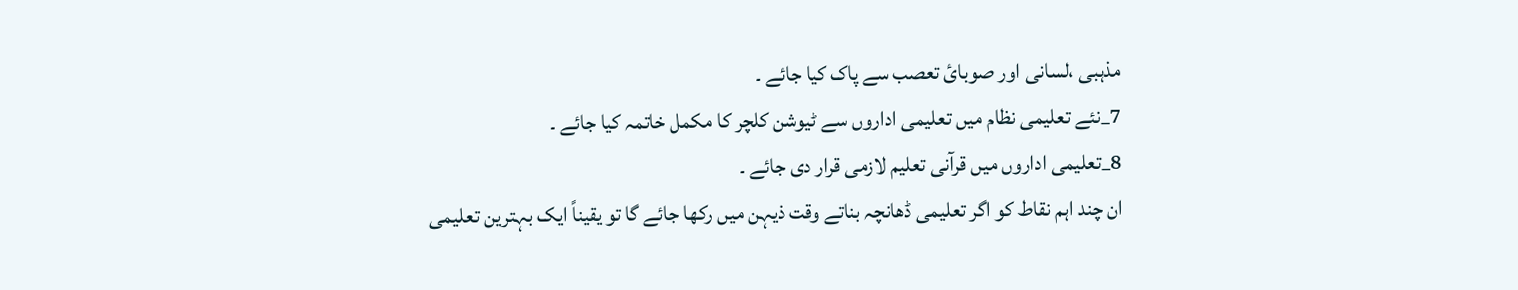مذہبی ،لسانی اور صوبائ تعصب سے پاک کیا جائے ۔
7_نئے تعلیمی نظام میں تعلیمی اداروں سے ٹیوشن کلچر کا مکمل خاتمہ کیا جائے ۔
8_تعلیمی اداروں میں قرآنی تعلیم لازمی قرار دی جائے ۔
ان چند اہم نقاط کو اگر تعلیمی ڈھانچہ بناتے وقت ذیہن میں رکھا جائے گا تو یقیناً ایک بہترین تعلیمی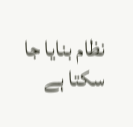نظام بنایا جا سکتا ہے